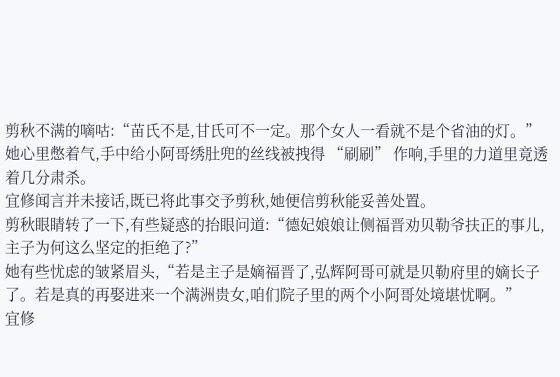剪秋不满的嘀咕:“苗氏不是,甘氏可不一定。那个女人一看就不是个省油的灯。”
她心里憋着气,手中给小阿哥绣肚兜的丝线被拽得 “刷刷” 作响,手里的力道里竟透着几分肃杀。
宜修闻言并未接话,既已将此事交予剪秋,她便信剪秋能妥善处置。
剪秋眼睛转了一下,有些疑惑的抬眼问道:“德妃娘娘让侧福晋劝贝勒爷扶正的事儿,主子为何这么坚定的拒绝了?”
她有些忧虑的皱紧眉头,“若是主子是嫡福晋了,弘辉阿哥可就是贝勒府里的嫡长子了。若是真的再娶进来一个满洲贵女,咱们院子里的两个小阿哥处境堪忧啊。”
宜修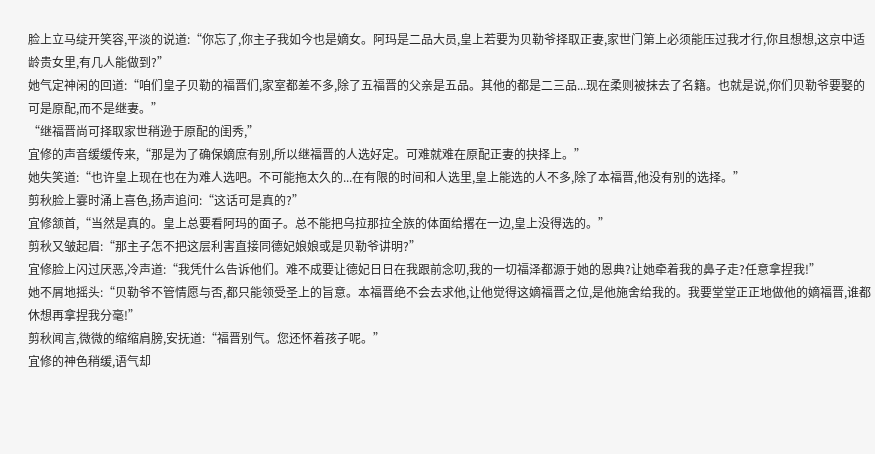脸上立马绽开笑容,平淡的说道:“你忘了,你主子我如今也是嫡女。阿玛是二品大员,皇上若要为贝勒爷择取正妻,家世门第上必须能压过我才行,你且想想,这京中适龄贵女里,有几人能做到?”
她气定神闲的回道:“咱们皇子贝勒的福晋们,家室都差不多,除了五福晋的父亲是五品。其他的都是二三品...现在柔则被抹去了名籍。也就是说,你们贝勒爷要娶的可是原配,而不是继妻。”
“继福晋尚可择取家世稍逊于原配的闺秀,”
宜修的声音缓缓传来,“那是为了确保嫡庶有别,所以继福晋的人选好定。可难就难在原配正妻的抉择上。”
她失笑道:“也许皇上现在也在为难人选吧。不可能拖太久的...在有限的时间和人选里,皇上能选的人不多,除了本福晋,他没有别的选择。”
剪秋脸上霎时涌上喜色,扬声追问:“这话可是真的?”
宜修颔首,“当然是真的。皇上总要看阿玛的面子。总不能把乌拉那拉全族的体面给撂在一边,皇上没得选的。”
剪秋又皱起眉:“那主子怎不把这层利害直接同德妃娘娘或是贝勒爷讲明?”
宜修脸上闪过厌恶,冷声道:“我凭什么告诉他们。难不成要让德妃日日在我跟前念叨,我的一切福泽都源于她的恩典?让她牵着我的鼻子走?任意拿捏我!”
她不屑地摇头:“贝勒爷不管情愿与否,都只能领受圣上的旨意。本福晋绝不会去求他,让他觉得这嫡福晋之位,是他施舍给我的。我要堂堂正正地做他的嫡福晋,谁都休想再拿捏我分毫!”
剪秋闻言,微微的缩缩肩膀,安抚道:“福晋别气。您还怀着孩子呢。”
宜修的神色稍缓,语气却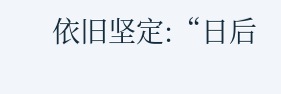依旧坚定:“日后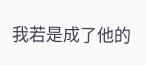我若是成了他的